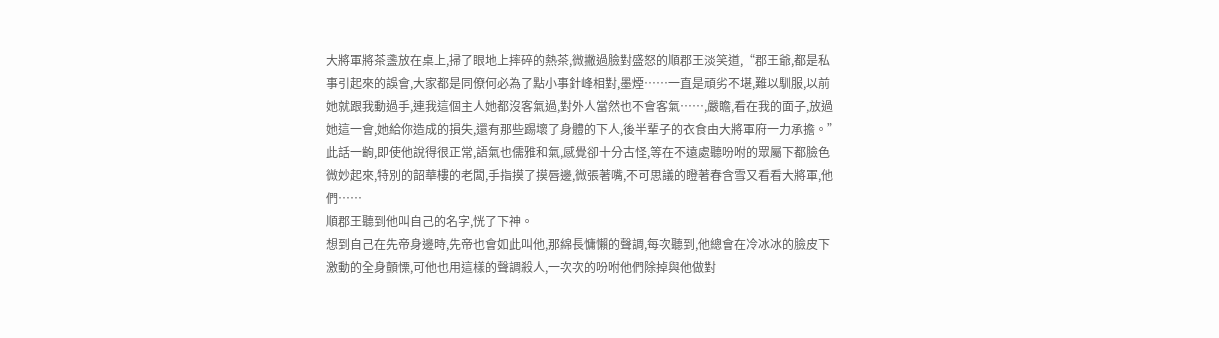大將軍將茶盞放在桌上,掃了眼地上摔碎的熱茶,微撇過臉對盛怒的順郡王淡笑道,“郡王爺,都是私事引起來的誤會,大家都是同僚何必為了點小事針峰相對,墨煙……一直是頑劣不堪,難以馴服,以前她就跟我動過手,連我這個主人她都沒客氣過,對外人當然也不會客氣……,嚴瞻,看在我的面子,放過她這一會,她給你造成的損失,還有那些踢壞了身體的下人,後半輩子的衣食由大將軍府一力承擔。”
此話一齣,即使他說得很正常,語氣也儒雅和氣,感覺卻十分古怪,等在不遠處聽吩咐的眾屬下都臉色微妙起來,特別的韶華樓的老闆,手指摸了摸唇邊,微張著嘴,不可思議的瞪著春含雪又看看大將軍,他們……
順郡王聽到他叫自己的名字,恍了下神。
想到自己在先帝身邊時,先帝也會如此叫他,那綿長慵懶的聲調,每次聽到,他總會在冷冰冰的臉皮下激動的全身顫慄,可他也用這樣的聲調殺人,一次次的吩咐他們除掉與他做對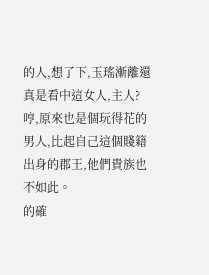的人,想了下,玉瑤漸離還真是看中這女人,主人?哼,原來也是個玩得花的男人,比起自己這個賤籍出身的郡王,他們貴族也不如此。
的確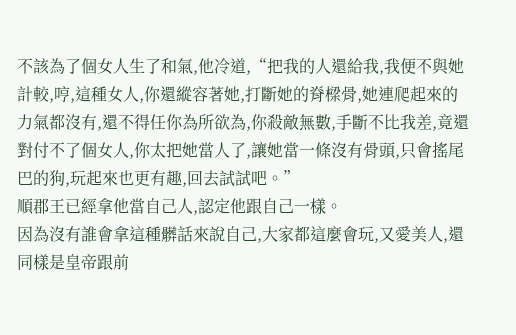不該為了個女人生了和氣,他冷道,“把我的人還給我,我便不與她計較,哼,這種女人,你還縱容著她,打斷她的脊樑骨,她連爬起來的力氣都沒有,還不得任你為所欲為,你殺敵無數,手斷不比我差,竟還對付不了個女人,你太把她當人了,讓她當一條沒有骨頭,只會搖尾巴的狗,玩起來也更有趣,回去試試吧。”
順郡王已經拿他當自己人,認定他跟自己一樣。
因為沒有誰會拿這種髒話來說自己,大家都這麼會玩,又愛美人,還同樣是皇帝跟前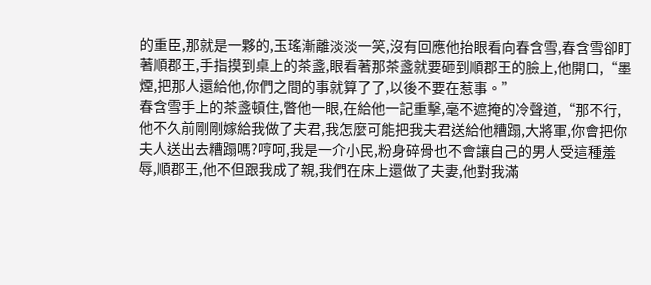的重臣,那就是一夥的,玉瑤漸離淡淡一笑,沒有回應他抬眼看向春含雪,春含雪卻盯著順郡王,手指摸到桌上的茶盞,眼看著那茶盞就要砸到順郡王的臉上,他開口,“墨煙,把那人還給他,你們之間的事就算了了,以後不要在惹事。”
春含雪手上的茶盞頓住,瞥他一眼,在給他一記重擊,毫不遮掩的冷聲道,“那不行,他不久前剛剛嫁給我做了夫君,我怎麼可能把我夫君送給他糟蹋,大將軍,你會把你夫人送出去糟蹋嗎?哼呵,我是一介小民,粉身碎骨也不會讓自己的男人受這種羞辱,順郡王,他不但跟我成了親,我們在床上還做了夫妻,他對我滿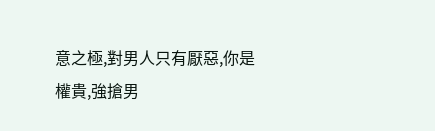意之極,對男人只有厭惡,你是權貴,強搶男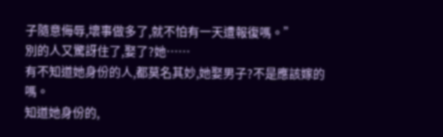子隨意侮辱,壞事做多了,就不怕有一天遭報復嗎。”
別的人又驚訝住了,娶了?她……
有不知道她身份的人,都莫名其妙,她娶男子?不是應該嫁的嗎。
知道她身份的,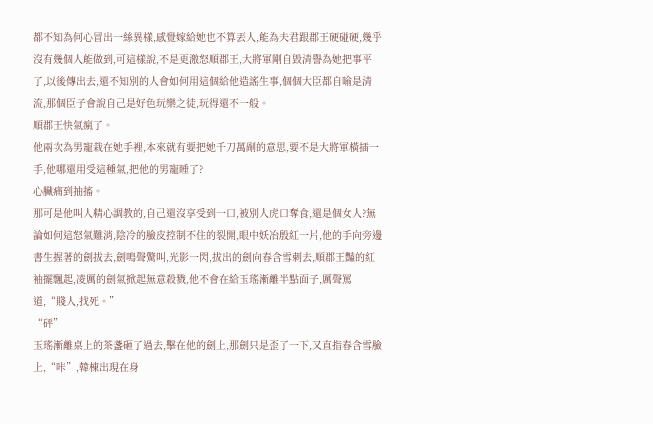都不知為何心冒出一絲異樣,感覺嫁給她也不算丟人,能為夫君跟郡王硬碰硬,幾乎沒有幾個人能做到,可這樣說,不是更激怒順郡王,大將軍剛自毀清譽為她把事平了,以後傳出去,還不知別的人會如何用這個給他造謠生事,個個大臣都自喻是清流,那個臣子會說自己是好色玩樂之徒,玩得還不一般。
順郡王快氣瘋了。
他兩次為男寵栽在她手裡,本來就有要把她千刀萬剮的意思,要不是大將軍橫插一手,他哪還用受這種氣,把他的男寵睡了?
心臟痛到抽搐。
那可是他叫人精心調教的,自己還沒享受到一口,被別人虎口奪食,還是個女人?無論如何這怒氣難消,陰冷的臉皮控制不住的裂開,眼中妖冶殷紅一片,他的手向旁邊書生握著的劍拔去,劍鳴聲驚叫,光影一閃,拔出的劍向春含雪刺去,順郡王豔的紅袖擺飄起,凌厲的劍氣掀起無意殺戮,他不會在給玉瑤漸離半點面子,厲聲罵道,“賤人,找死。”
“砰”
玉瑤漸離桌上的茶盞砸了過去,擊在他的劍上,那劍只是歪了一下,又直指春含雪臉上,“咔”,韓棟出現在身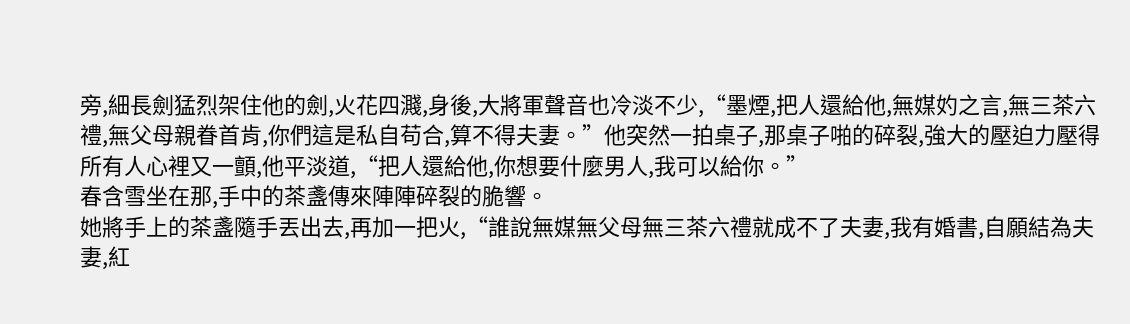旁,細長劍猛烈架住他的劍,火花四濺,身後,大將軍聲音也冷淡不少,“墨煙,把人還給他,無媒妁之言,無三茶六禮,無父母親眷首肯,你們這是私自苟合,算不得夫妻。”他突然一拍桌子,那桌子啪的碎裂,強大的壓迫力壓得所有人心裡又一顫,他平淡道,“把人還給他,你想要什麼男人,我可以給你。”
春含雪坐在那,手中的茶盞傳來陣陣碎裂的脆響。
她將手上的茶盞隨手丟出去,再加一把火,“誰說無媒無父母無三茶六禮就成不了夫妻,我有婚書,自願結為夫妻,紅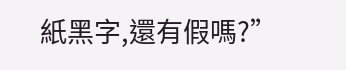紙黑字,還有假嗎?”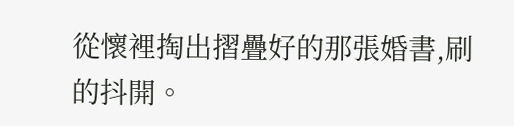從懷裡掏出摺疊好的那張婚書,刷的抖開。